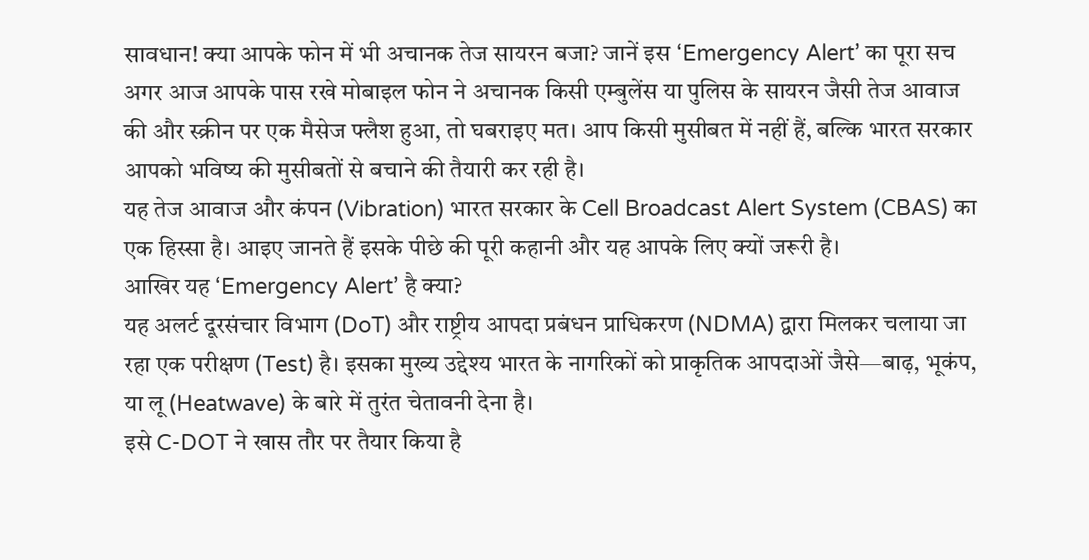सावधान! क्या आपके फोन में भी अचानक तेज सायरन बजा? जानें इस ‘Emergency Alert’ का पूरा सच
अगर आज आपके पास रखे मोबाइल फोन ने अचानक किसी एम्बुलेंस या पुलिस के सायरन जैसी तेज आवाज की और स्क्रीन पर एक मैसेज फ्लैश हुआ, तो घबराइए मत। आप किसी मुसीबत में नहीं हैं, बल्कि भारत सरकार आपको भविष्य की मुसीबतों से बचाने की तैयारी कर रही है।
यह तेज आवाज और कंपन (Vibration) भारत सरकार के Cell Broadcast Alert System (CBAS) का एक हिस्सा है। आइए जानते हैं इसके पीछे की पूरी कहानी और यह आपके लिए क्यों जरूरी है।
आखिर यह ‘Emergency Alert’ है क्या?
यह अलर्ट दूरसंचार विभाग (DoT) और राष्ट्रीय आपदा प्रबंधन प्राधिकरण (NDMA) द्वारा मिलकर चलाया जा रहा एक परीक्षण (Test) है। इसका मुख्य उद्देश्य भारत के नागरिकों को प्राकृतिक आपदाओं जैसे—बाढ़, भूकंप, या लू (Heatwave) के बारे में तुरंत चेतावनी देना है।
इसे C-DOT ने खास तौर पर तैयार किया है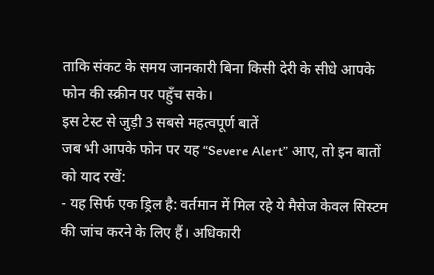ताकि संकट के समय जानकारी बिना किसी देरी के सीधे आपके फोन की स्क्रीन पर पहुँच सके।
इस टेस्ट से जुड़ी 3 सबसे महत्वपूर्ण बातें
जब भी आपके फोन पर यह “Severe Alert” आए, तो इन बातों को याद रखें:
- यह सिर्फ एक ड्रिल है: वर्तमान में मिल रहे ये मैसेज केवल सिस्टम की जांच करने के लिए हैं। अधिकारी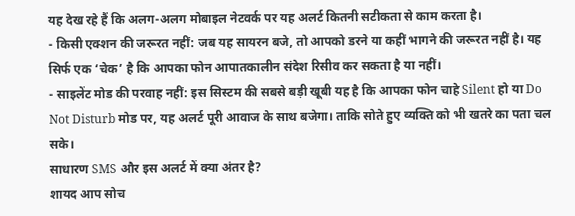यह देख रहे हैं कि अलग-अलग मोबाइल नेटवर्क पर यह अलर्ट कितनी सटीकता से काम करता है।
- किसी एक्शन की जरूरत नहीं: जब यह सायरन बजे, तो आपको डरने या कहीं भागने की जरूरत नहीं है। यह सिर्फ एक ‘चेक’ है कि आपका फोन आपातकालीन संदेश रिसीव कर सकता है या नहीं।
- साइलेंट मोड की परवाह नहीं: इस सिस्टम की सबसे बड़ी खूबी यह है कि आपका फोन चाहे Silent हो या Do Not Disturb मोड पर, यह अलर्ट पूरी आवाज के साथ बजेगा। ताकि सोते हुए व्यक्ति को भी खतरे का पता चल सके।
साधारण SMS और इस अलर्ट में क्या अंतर है?
शायद आप सोच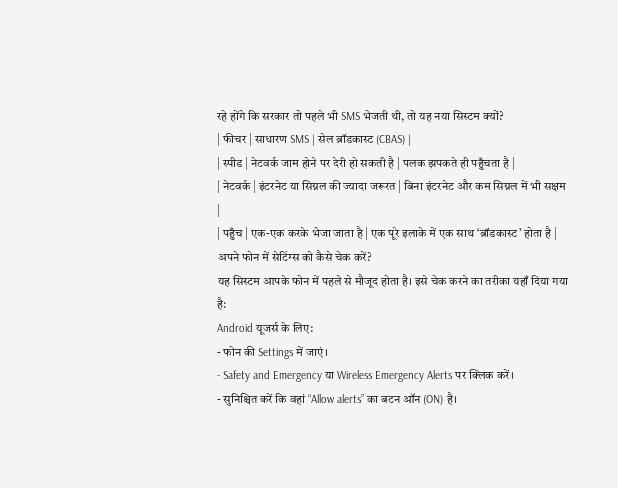रहे होंगे कि सरकार तो पहले भी SMS भेजती थी, तो यह नया सिस्टम क्यों?
| फीचर | साधारण SMS | सेल ब्रॉडकास्ट (CBAS) |
| स्पीड | नेटवर्क जाम होने पर देरी हो सकती है | पलक झपकते ही पहुँचता है |
| नेटवर्क | इंटरनेट या सिग्नल की ज्यादा जरूरत | बिना इंटरनेट और कम सिग्नल में भी सक्षम |
| पहुँच | एक-एक करके भेजा जाता है | एक पूरे इलाके में एक साथ ‘ब्रॉडकास्ट’ होता है |
अपने फोन में सेटिंग्स को कैसे चेक करें?
यह सिस्टम आपके फोन में पहले से मौजूद होता है। इसे चेक करने का तरीका यहाँ दिया गया है:
Android यूजर्स के लिए:
- फोन की Settings में जाएं।
- Safety and Emergency या Wireless Emergency Alerts पर क्लिक करें।
- सुनिश्चित करें कि वहां “Allow alerts” का बटन ऑन (ON) है।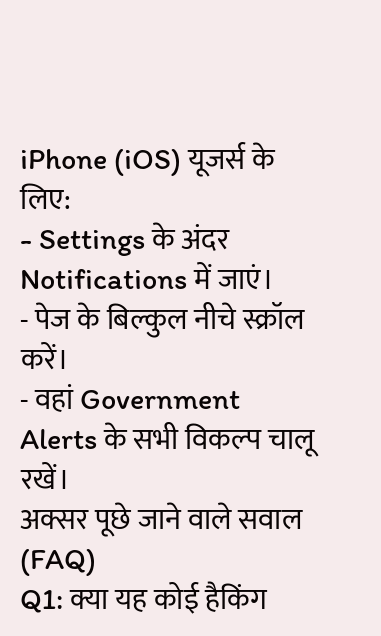iPhone (iOS) यूजर्स के लिए:
- Settings के अंदर Notifications में जाएं।
- पेज के बिल्कुल नीचे स्क्रॉल करें।
- वहां Government Alerts के सभी विकल्प चालू रखें।
अक्सर पूछे जाने वाले सवाल (FAQ)
Q1: क्या यह कोई हैकिंग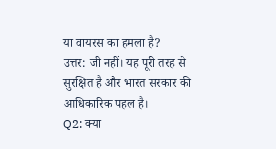या वायरस का हमला है?
उत्तर: जी नहीं। यह पूरी तरह से सुरक्षित है और भारत सरकार की आधिकारिक पहल है।
Q2: क्या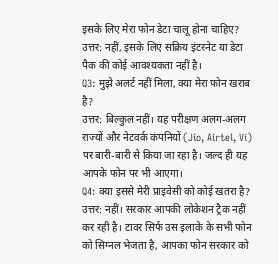इसके लिए मेरा फोन डेटा चालू होना चाहिए?
उत्तर: नहीं, इसके लिए सक्रिय इंटरनेट या डेटा पैक की कोई आवश्यकता नहीं है।
Q3: मुझे अलर्ट नहीं मिला, क्या मेरा फोन खराब है?
उत्तर: बिल्कुल नहीं। यह परीक्षण अलग-अलग राज्यों और नेटवर्क कंपनियों (Jio, Airtel, Vi) पर बारी-बारी से किया जा रहा है। जल्द ही यह आपके फोन पर भी आएगा।
Q4: क्या इससे मेरी प्राइवेसी को कोई खतरा है?
उत्तर: नहीं। सरकार आपकी लोकेशन ट्रैक नहीं कर रही है। टावर सिर्फ उस इलाके के सभी फोन को सिग्नल भेजता है, आपका फोन सरकार को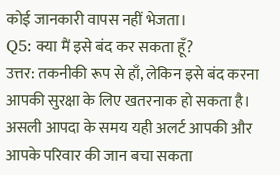कोई जानकारी वापस नहीं भेजता।
Q5: क्या मैं इसे बंद कर सकता हूँ?
उत्तर: तकनीकी रूप से हाँ, लेकिन इसे बंद करना आपकी सुरक्षा के लिए खतरनाक हो सकता है। असली आपदा के समय यही अलर्ट आपकी और आपके परिवार की जान बचा सकता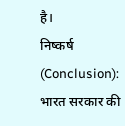है।
निष्कर्ष (Conclusion):
भारत सरकार की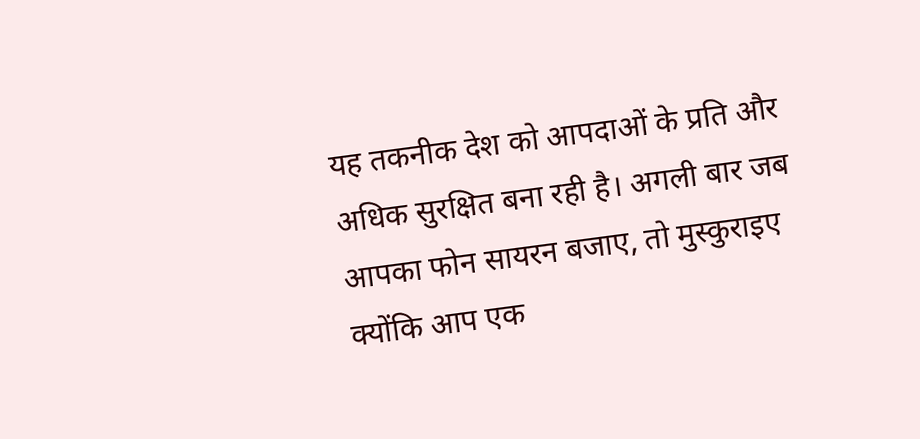यह तकनीक देश को आपदाओं के प्रति और अधिक सुरक्षित बना रही है। अगली बार जब आपका फोन सायरन बजाए, तो मुस्कुराइए क्योंकि आप एक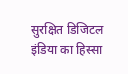सुरक्षित डिजिटल इंडिया का हिस्सा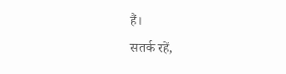हैं।
सतर्क रहें,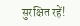सुरक्षित रहें!